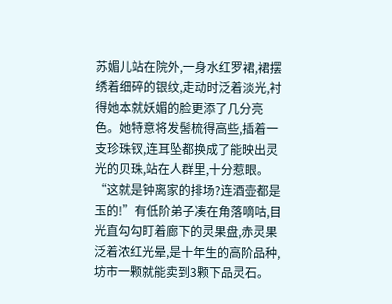苏媚儿站在院外,一身水红罗裙,裙摆绣着细碎的银纹,走动时泛着淡光,衬得她本就妖媚的脸更添了几分亮色。她特意将发髻梳得高些,插着一支珍珠钗,连耳坠都换成了能映出灵光的贝珠,站在人群里,十分惹眼。
“这就是钟离家的排场?连酒壶都是玉的!”有低阶弟子凑在角落嘀咕,目光直勾勾盯着廊下的灵果盘,赤灵果泛着浓红光晕,是十年生的高阶品种,坊市一颗就能卖到3颗下品灵石。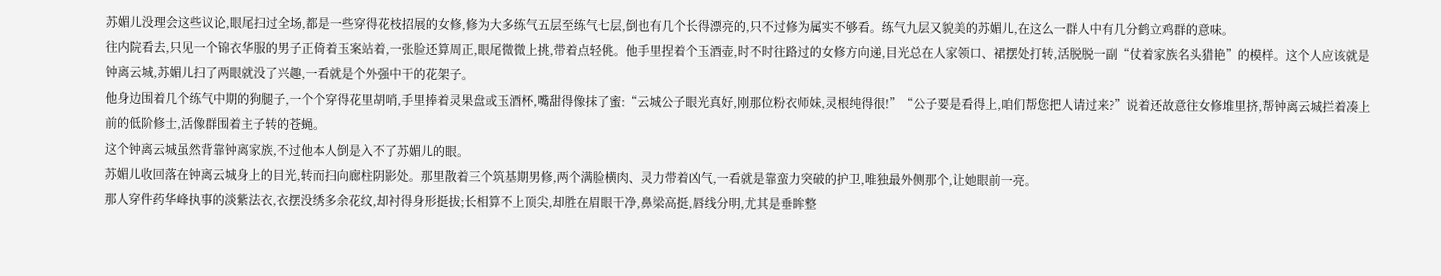苏媚儿没理会这些议论,眼尾扫过全场,都是一些穿得花枝招展的女修,修为大多练气五层至练气七层,倒也有几个长得漂亮的,只不过修为属实不够看。练气九层又貌美的苏媚儿,在这么一群人中有几分鹤立鸡群的意味。
往内院看去,只见一个锦衣华服的男子正倚着玉案站着,一张脸还算周正,眼尾微微上挑,带着点轻佻。他手里捏着个玉酒壶,时不时往路过的女修方向递,目光总在人家领口、裙摆处打转,活脱脱一副“仗着家族名头猎艳”的模样。这个人应该就是钟离云城,苏媚儿扫了两眼就没了兴趣,一看就是个外强中干的花架子。
他身边围着几个练气中期的狗腿子,一个个穿得花里胡哨,手里捧着灵果盘或玉酒杯,嘴甜得像抹了蜜:“云城公子眼光真好,刚那位粉衣师妹,灵根纯得很!”“公子要是看得上,咱们帮您把人请过来?”说着还故意往女修堆里挤,帮钟离云城拦着凑上前的低阶修士,活像群围着主子转的苍蝇。
这个钟离云城虽然背靠钟离家族,不过他本人倒是入不了苏媚儿的眼。
苏媚儿收回落在钟离云城身上的目光,转而扫向廊柱阴影处。那里散着三个筑基期男修,两个满脸横肉、灵力带着凶气,一看就是靠蛮力突破的护卫,唯独最外侧那个,让她眼前一亮。
那人穿件药华峰执事的淡紫法衣,衣摆没绣多余花纹,却衬得身形挺拔;长相算不上顶尖,却胜在眉眼干净,鼻梁高挺,唇线分明,尤其是垂眸整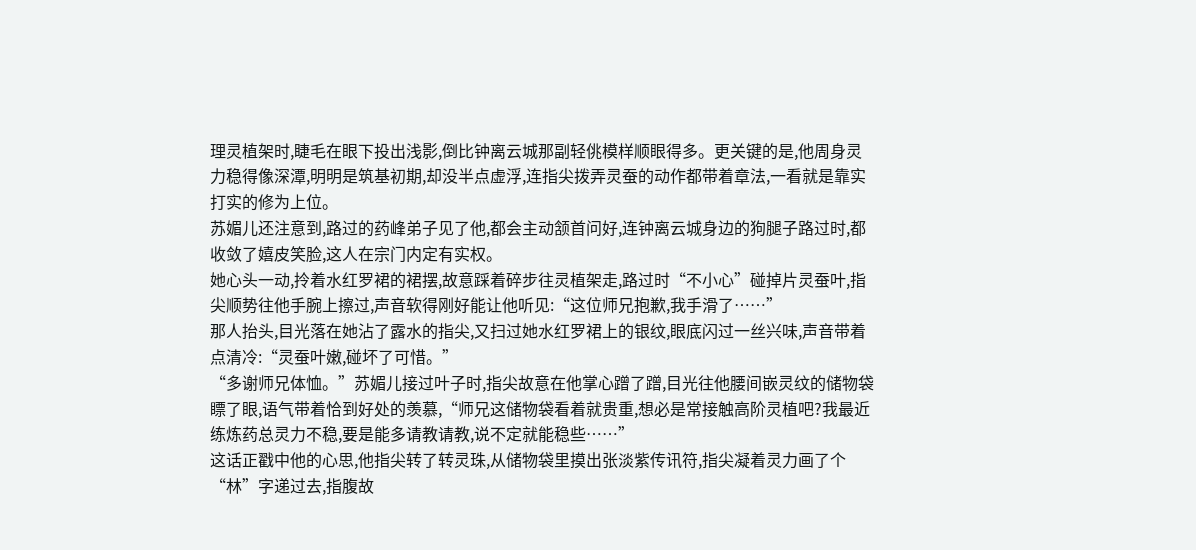理灵植架时,睫毛在眼下投出浅影,倒比钟离云城那副轻佻模样顺眼得多。更关键的是,他周身灵力稳得像深潭,明明是筑基初期,却没半点虚浮,连指尖拨弄灵蚕的动作都带着章法,一看就是靠实打实的修为上位。
苏媚儿还注意到,路过的药峰弟子见了他,都会主动颔首问好,连钟离云城身边的狗腿子路过时,都收敛了嬉皮笑脸,这人在宗门内定有实权。
她心头一动,拎着水红罗裙的裙摆,故意踩着碎步往灵植架走,路过时“不小心”碰掉片灵蚕叶,指尖顺势往他手腕上擦过,声音软得刚好能让他听见:“这位师兄抱歉,我手滑了……”
那人抬头,目光落在她沾了露水的指尖,又扫过她水红罗裙上的银纹,眼底闪过一丝兴味,声音带着点清冷:“灵蚕叶嫩,碰坏了可惜。”
“多谢师兄体恤。”苏媚儿接过叶子时,指尖故意在他掌心蹭了蹭,目光往他腰间嵌灵纹的储物袋瞟了眼,语气带着恰到好处的羡慕,“师兄这储物袋看着就贵重,想必是常接触高阶灵植吧?我最近练炼药总灵力不稳,要是能多请教请教,说不定就能稳些……”
这话正戳中他的心思,他指尖转了转灵珠,从储物袋里摸出张淡紫传讯符,指尖凝着灵力画了个“林”字递过去,指腹故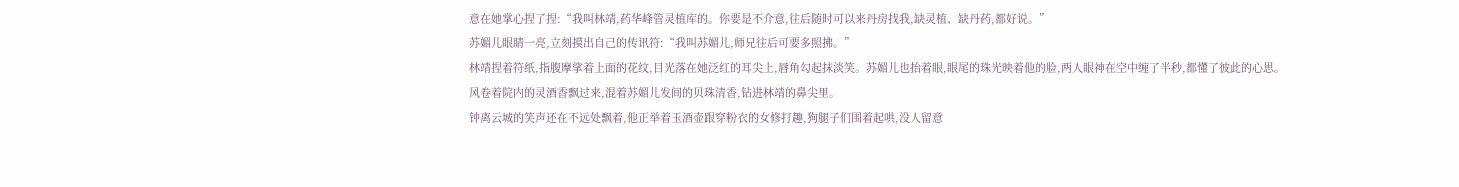意在她掌心捏了捏:“我叫林靖,药华峰管灵植库的。你要是不介意,往后随时可以来丹房找我,缺灵植、缺丹药,都好说。”
苏媚儿眼睛一亮,立刻摸出自己的传讯符:“我叫苏媚儿,师兄往后可要多照拂。”
林靖捏着符纸,指腹摩挲着上面的花纹,目光落在她泛红的耳尖上,唇角勾起抹淡笑。苏媚儿也抬着眼,眼尾的珠光映着他的脸,两人眼神在空中缠了半秒,都懂了彼此的心思。
风卷着院内的灵酒香飘过来,混着苏媚儿发间的贝珠清香,钻进林靖的鼻尖里。
钟离云城的笑声还在不远处飘着,他正举着玉酒壶跟穿粉衣的女修打趣,狗腿子们围着起哄,没人留意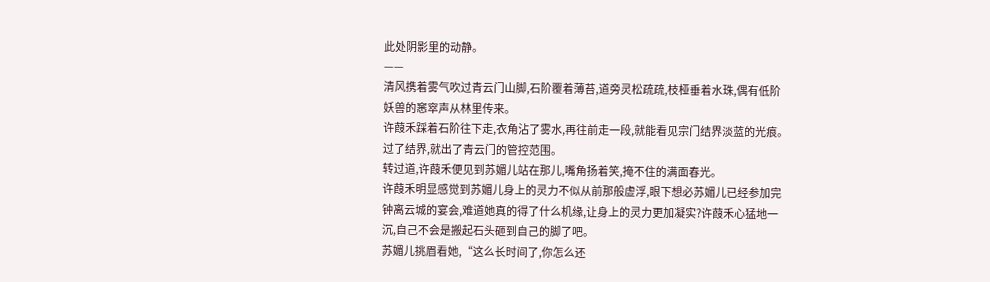此处阴影里的动静。
——
清风携着雾气吹过青云门山脚,石阶覆着薄苔,道旁灵松疏疏,枝桠垂着水珠,偶有低阶妖兽的窸窣声从林里传来。
许葭禾踩着石阶往下走,衣角沾了雾水,再往前走一段,就能看见宗门结界淡蓝的光痕。过了结界,就出了青云门的管控范围。
转过道,许葭禾便见到苏媚儿站在那儿,嘴角扬着笑,掩不住的满面春光。
许葭禾明显感觉到苏媚儿身上的灵力不似从前那般虚浮,眼下想必苏媚儿已经参加完钟离云城的宴会,难道她真的得了什么机缘,让身上的灵力更加凝实?许葭禾心猛地一沉,自己不会是搬起石头砸到自己的脚了吧。
苏媚儿挑眉看她,“这么长时间了,你怎么还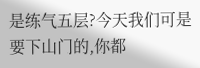是练气五层?今天我们可是要下山门的,你都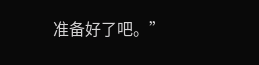准备好了吧。”